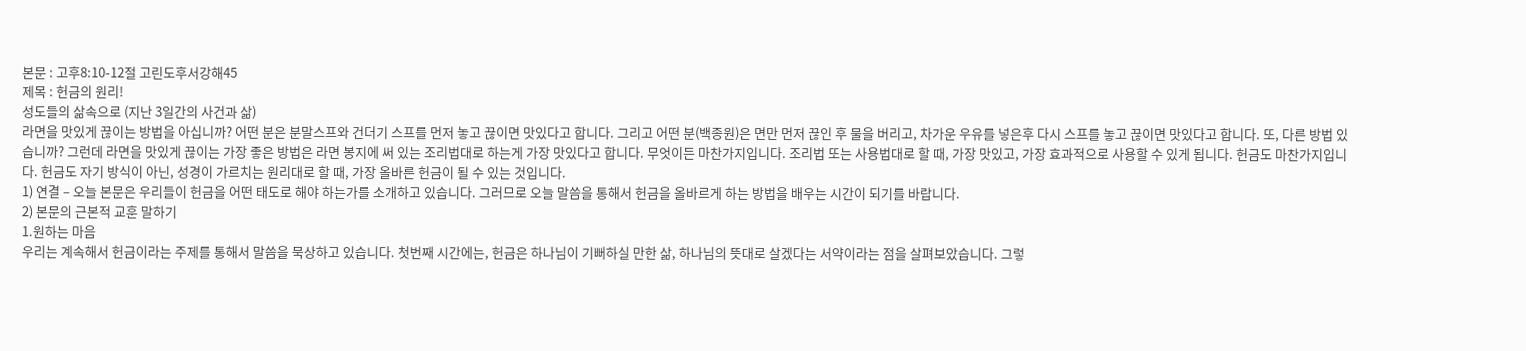본문 : 고후8:10-12절 고린도후서강해45
제목 : 헌금의 원리!
성도들의 삶속으로 (지난 3일간의 사건과 삶)
라면을 맛있게 끊이는 방법을 아십니까? 어떤 분은 분말스프와 건더기 스프를 먼저 놓고 끊이면 맛있다고 합니다. 그리고 어떤 분(백종원)은 면만 먼저 끊인 후 물을 버리고, 차가운 우유를 넣은후 다시 스프를 놓고 끊이면 맛있다고 합니다. 또, 다른 방법 있습니까? 그런데 라면을 맛있게 끊이는 가장 좋은 방법은 라면 봉지에 써 있는 조리법대로 하는게 가장 맛있다고 합니다. 무엇이든 마찬가지입니다. 조리법 또는 사용법대로 할 때, 가장 맛있고, 가장 효과적으로 사용할 수 있게 됩니다. 헌금도 마찬가지입니다. 헌금도 자기 방식이 아닌, 성경이 가르치는 원리대로 할 때, 가장 올바른 헌금이 될 수 있는 것입니다.
1) 연결 – 오늘 본문은 우리들이 헌금을 어떤 태도로 해야 하는가를 소개하고 있습니다. 그러므로 오늘 말씀을 통해서 헌금을 올바르게 하는 방법을 배우는 시간이 되기를 바랍니다.
2) 본문의 근본적 교훈 말하기
1.원하는 마음
우리는 계속해서 헌금이라는 주제를 통해서 말씀을 묵상하고 있습니다. 첫번째 시간에는, 헌금은 하나님이 기뻐하실 만한 삶, 하나님의 뜻대로 살겠다는 서약이라는 점을 살펴보았습니다. 그렇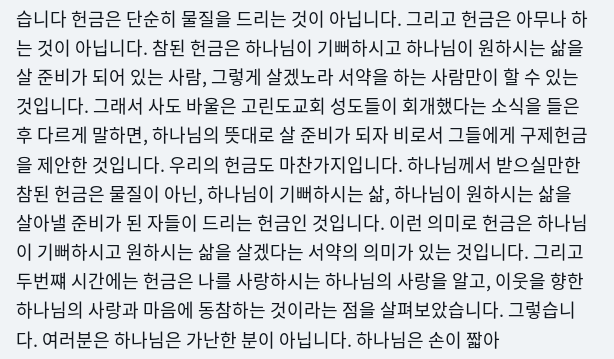습니다 헌금은 단순히 물질을 드리는 것이 아닙니다. 그리고 헌금은 아무나 하는 것이 아닙니다. 참된 헌금은 하나님이 기뻐하시고 하나님이 원하시는 삶을 살 준비가 되어 있는 사람, 그렇게 살겠노라 서약을 하는 사람만이 할 수 있는 것입니다. 그래서 사도 바울은 고린도교회 성도들이 회개했다는 소식을 들은 후 다르게 말하면, 하나님의 뜻대로 살 준비가 되자 비로서 그들에게 구제헌금을 제안한 것입니다. 우리의 헌금도 마찬가지입니다. 하나님께서 받으실만한 참된 헌금은 물질이 아닌, 하나님이 기뻐하시는 삶, 하나님이 원하시는 삶을 살아낼 준비가 된 자들이 드리는 헌금인 것입니다. 이런 의미로 헌금은 하나님이 기뻐하시고 원하시는 삶을 살겠다는 서약의 의미가 있는 것입니다. 그리고 두번쨰 시간에는 헌금은 나를 사랑하시는 하나님의 사랑을 알고, 이웃을 향한 하나님의 사랑과 마음에 동참하는 것이라는 점을 살펴보았습니다. 그렇습니다. 여러분은 하나님은 가난한 분이 아닙니다. 하나님은 손이 짧아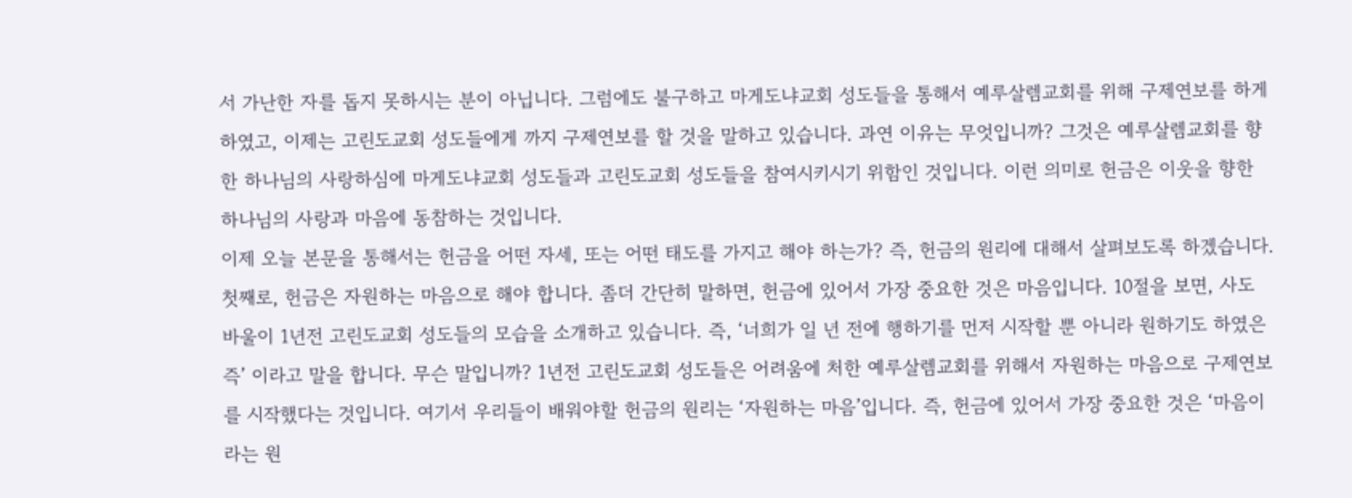서 가난한 자를 돕지 못하시는 분이 아닙니다. 그럼에도 불구하고 마게도냐교회 성도들을 통해서 예루살렘교회를 위해 구제연보를 하게 하였고, 이제는 고린도교회 성도들에게 까지 구제연보를 할 것을 말하고 있습니다. 과연 이유는 무엇입니까? 그것은 예루살렘교회를 향한 하나님의 사랑하심에 마게도냐교회 성도들과 고린도교회 성도들을 참여시키시기 위함인 것입니다. 이런 의미로 헌금은 이웃을 향한 하나님의 사랑과 마음에 동참하는 것입니다.
이제 오늘 본문을 통해서는 헌금을 어떤 자세, 또는 어떤 태도를 가지고 해야 하는가? 즉, 헌금의 원리에 대해서 살펴보도록 하겠습니다. 첫째로, 헌금은 자원하는 마음으로 해야 합니다. 좀더 간단히 말하면, 헌금에 있어서 가장 중요한 것은 마음입니다. 10절을 보면, 사도 바울이 1년전 고린도교회 성도들의 모습을 소개하고 있습니다. 즉, ‘너희가 일 년 전에 행하기를 먼저 시작할 뿐 아니라 원하기도 하였은즉’ 이라고 말을 합니다. 무슨 말입니까? 1년전 고린도교회 성도들은 어려움에 처한 예루살렘교회를 위해서 자원하는 마음으로 구제연보를 시작했다는 것입니다. 여기서 우리들이 배워야할 헌금의 원리는 ‘자원하는 마음’입니다. 즉, 헌금에 있어서 가장 중요한 것은 ‘마음이라는 원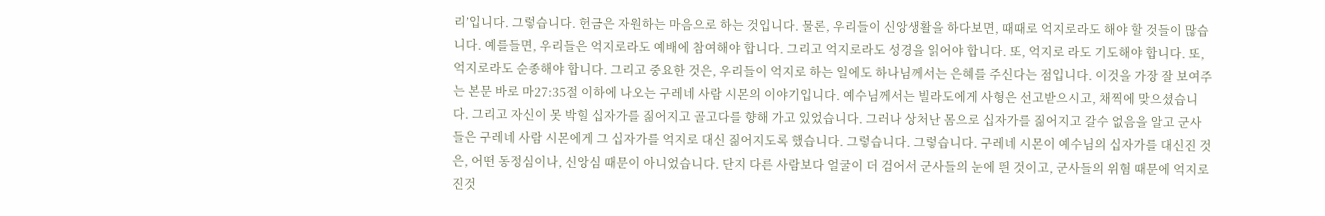리’입니다. 그렇습니다. 헌금은 자원하는 마음으로 하는 것입니다. 물론, 우리들이 신앙생활을 하다보면, 때때로 억지로라도 해야 할 것들이 많습니다. 예를들면, 우리들은 억지로라도 예배에 참여해야 합니다. 그리고 억지로라도 성경을 읽어야 합니다. 또, 억지로 라도 기도해야 합니다. 또, 억지로라도 순종해야 합니다. 그리고 중요한 것은, 우리들이 억지로 하는 일에도 하나님께서는 은혜를 주신다는 점입니다. 이것을 가장 잘 보여주는 본문 바로 마27:35절 이하에 나오는 구레네 사람 시몬의 이야기입니다. 예수님께서는 빌라도에게 사형은 선고받으시고, 채찍에 맞으셨습니다. 그리고 자신이 못 박힐 십자가를 짊어지고 골고다를 향해 가고 있었습니다. 그러나 상처난 몸으로 십자가를 짊어지고 갈수 없음을 알고 군사들은 구레네 사람 시몬에게 그 십자가를 억지로 대신 짊어지도록 했습니다. 그렇습니다. 그렇습니다. 구레네 시몬이 예수님의 십자가를 대신진 것은, 어떤 동정심이나, 신앙심 때문이 아니었습니다. 단지 다른 사람보다 얼굴이 더 검어서 군사들의 눈에 띈 것이고, 군사들의 위혐 때문에 억지로 진것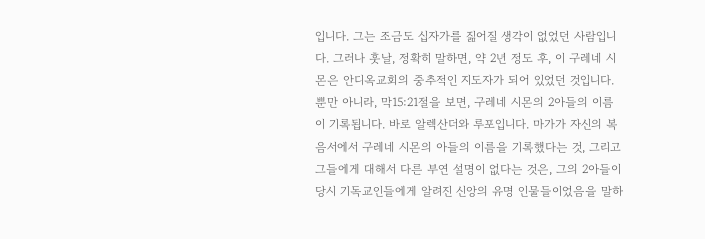입니다. 그는 조금도 십자가를 짊어질 생각이 없었던 사람입니다. 그러나 훗날, 정확히 말하면, 약 2년 정도 후, 이 구레네 시몬은 안디옥교회의 중추적인 지도자가 되어 있었던 것입니다. 뿐만 아니라, 막15:21절을 보면, 구레네 시몬의 2아들의 이름이 기록됩니다. 바로 알렉산더와 루포입니다. 마가가 자신의 복음서에서 구레네 시몬의 아들의 이름을 기록했다는 것, 그리고 그들에게 대해서 다른 부연 설명이 없다는 것은, 그의 2아들이 당시 기독교인들에게 알려진 신앙의 유명 인물들이었음을 말하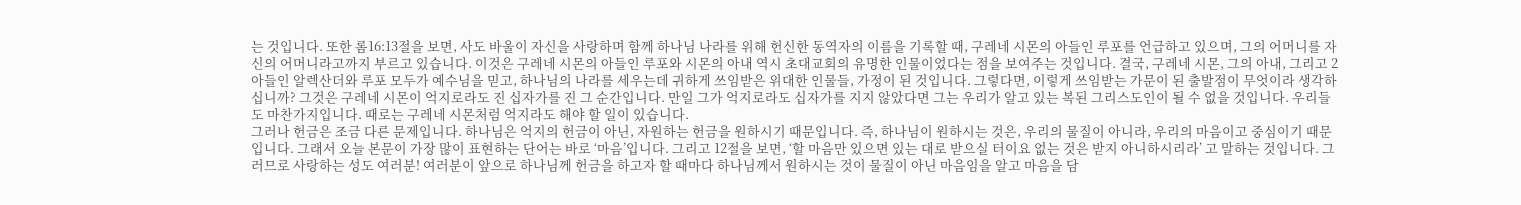는 것입니다. 또한 롬16:13절을 보면, 사도 바울이 자신을 사랑하며 함께 하나님 나라를 위해 헌신한 동역자의 이름을 기록할 때, 구레네 시몬의 아들인 루포를 언급하고 있으며, 그의 어머니를 자신의 어머니라고까지 부르고 있습니다. 이것은 구레네 시몬의 아들인 루포와 시몬의 아내 역시 초대교회의 유명한 인물이었다는 점을 보여주는 것입니다. 결국, 구레네 시몬, 그의 아내, 그리고 2아들인 알렉산더와 루포 모두가 예수님을 믿고, 하나님의 나라를 세우는데 귀하게 쓰임받은 위대한 인물들, 가정이 된 것입니다. 그렇다면, 이렇게 쓰임받는 가문이 된 출발점이 무엇이라 생각하십니까? 그것은 구레네 시몬이 억지로라도 진 십자가를 진 그 순간입니다. 만일 그가 억지로라도 십자가를 지지 않았다면 그는 우리가 알고 있는 복된 그리스도인이 될 수 없을 것입니다. 우리들도 마찬가지입니다. 때로는 구레네 시몬처럼 억지라도 해야 할 일이 있습니다.
그러나 헌금은 조금 다른 문제입니다. 하나님은 억지의 헌금이 아닌, 자원하는 헌금을 원하시기 때문입니다. 즉, 하나님이 원하시는 것은, 우리의 물질이 아니라, 우리의 마음이고 중심이기 때문입니다. 그래서 오늘 본문이 가장 많이 표현하는 단어는 바로 ‘마음’입니다. 그리고 12절을 보면, ‘할 마음만 있으면 있는 대로 받으실 터이요 없는 것은 받지 아니하시리라’ 고 말하는 것입니다. 그러므로 사랑하는 성도 여러분! 여러분이 앞으로 하나님께 헌금을 하고자 할 때마다 하나님께서 원하시는 것이 물질이 아닌 마음임을 알고 마음을 담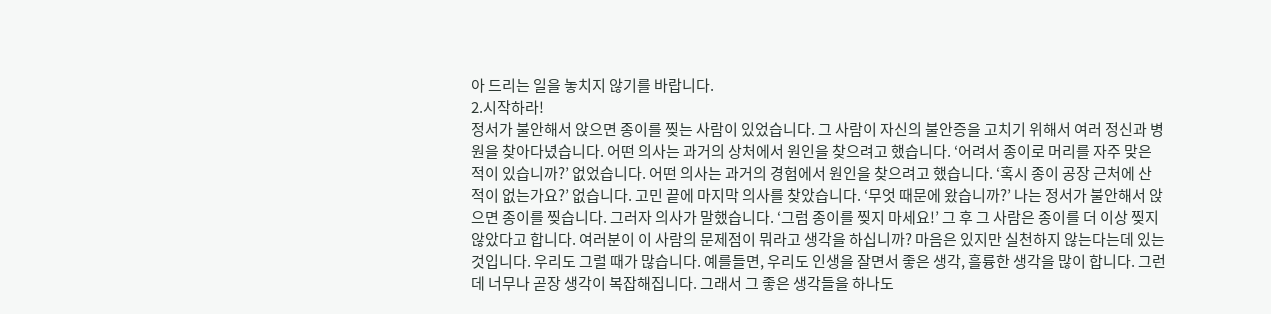아 드리는 일을 놓치지 않기를 바랍니다.
2.시작하라!
정서가 불안해서 앉으면 종이를 찢는 사람이 있었습니다. 그 사람이 자신의 불안증을 고치기 위해서 여러 정신과 병원을 찾아다녔습니다. 어떤 의사는 과거의 상처에서 원인을 찾으려고 했습니다. ‘어려서 종이로 머리를 자주 맞은 적이 있습니까?’ 없었습니다. 어떤 의사는 과거의 경험에서 원인을 찾으려고 했습니다. ‘혹시 종이 공장 근처에 산 적이 없는가요?’ 없습니다. 고민 끝에 마지막 의사를 찾았습니다. ‘무엇 때문에 왔습니까?’ 나는 정서가 불안해서 앉으면 종이를 찢습니다. 그러자 의사가 말했습니다. ‘그럼 종이를 찢지 마세요!’ 그 후 그 사람은 종이를 더 이상 찢지 않았다고 합니다. 여러분이 이 사람의 문제점이 뭐라고 생각을 하십니까? 마음은 있지만 실천하지 않는다는데 있는 것입니다. 우리도 그럴 때가 많습니다. 예를들면, 우리도 인생을 잘면서 좋은 생각, 흘륭한 생각을 많이 합니다. 그런데 너무나 곧장 생각이 복잡해집니다. 그래서 그 좋은 생각들을 하나도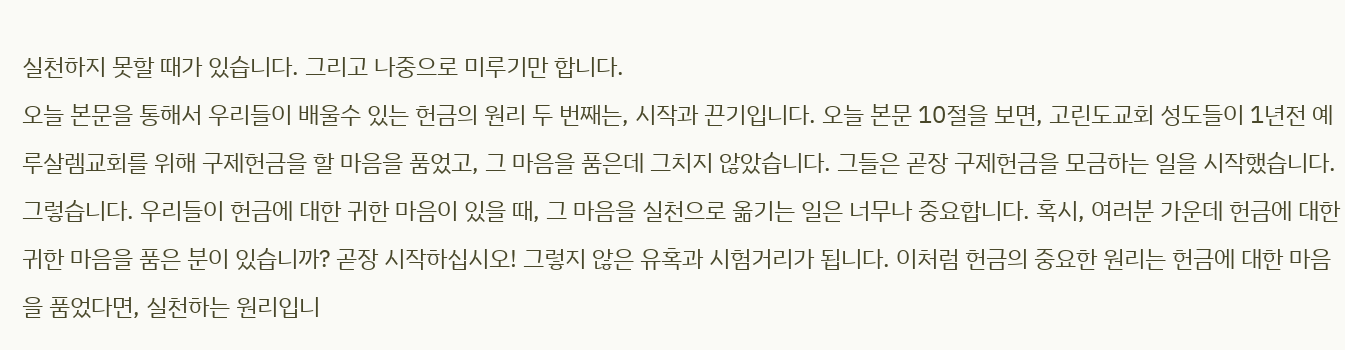실천하지 못할 때가 있습니다. 그리고 나중으로 미루기만 합니다.
오늘 본문을 통해서 우리들이 배울수 있는 헌금의 원리 두 번째는, 시작과 끈기입니다. 오늘 본문 10절을 보면, 고린도교회 성도들이 1년전 예루살렘교회를 위해 구제헌금을 할 마음을 품었고, 그 마음을 품은데 그치지 않았습니다. 그들은 곧장 구제헌금을 모금하는 일을 시작했습니다. 그렇습니다. 우리들이 헌금에 대한 귀한 마음이 있을 때, 그 마음을 실천으로 옮기는 일은 너무나 중요합니다. 혹시, 여러분 가운데 헌금에 대한 귀한 마음을 품은 분이 있습니까? 곧장 시작하십시오! 그렇지 않은 유혹과 시험거리가 됩니다. 이처럼 헌금의 중요한 원리는 헌금에 대한 마음을 품었다면, 실천하는 원리입니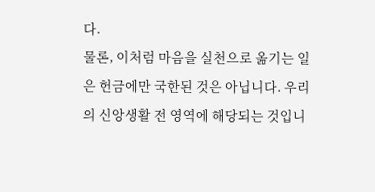다.
물론, 이처럼 마음을 실천으로 옮기는 일은 헌금에만 국한된 것은 아닙니다. 우리의 신앙생활 전 영역에 해당되는 것입니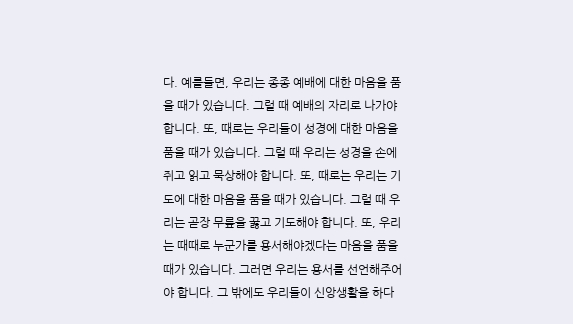다. 예를들면, 우리는 종종 예배에 대한 마음을 품을 때가 있습니다. 그럴 때 예배의 자리로 나가야 합니다. 또, 때로는 우리들이 성경에 대한 마음을 품을 때가 있습니다. 그럴 때 우리는 성경을 손에 쥐고 읽고 묵상해야 합니다. 또, 때로는 우리는 기도에 대한 마음을 품을 때가 있습니다. 그럴 때 우리는 곧장 무릎을 꿇고 기도해야 합니다. 또, 우리는 때때로 누군가를 용서해야겠다는 마음을 품을 때가 있습니다. 그러면 우리는 용서를 선언해주어야 합니다. 그 밖에도 우리들이 신앙생활을 하다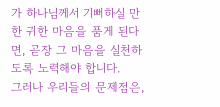가 하나님께서 기뻐하실 만한 귀한 마음을 품게 된다면, 곧장 그 마음을 실천하도록 노력해야 합니다.
그러나 우리들의 문제점은,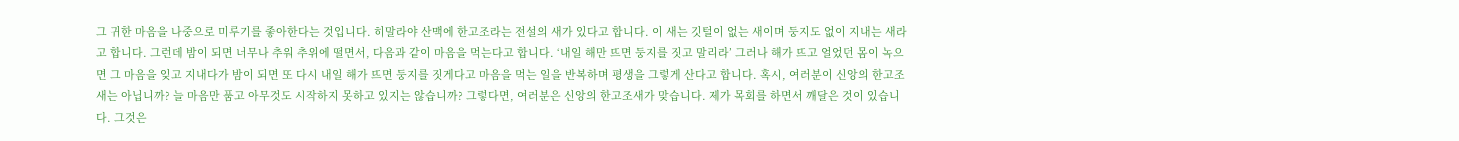그 귀한 마음을 나중으로 미루기를 좋아한다는 것입니다. 히말라야 산맥에 한고조라는 전설의 새가 있다고 합니다. 이 새는 깃털이 없는 새이며 둥지도 없이 지내는 새라고 합니다. 그런데 밤이 되면 너무나 추워 추위에 떨면서, 다음과 같이 마음을 먹는다고 합니다. ‘내일 해만 뜨면 둥지를 짓고 말리라’ 그러나 해가 뜨고 얼었던 몸이 녹으면 그 마음을 잊고 지내다가 밤이 되면 또 다시 내일 해가 뜨면 둥지를 짓게다고 마음을 먹는 일을 반복하며 평생을 그렇게 산다고 합니다. 혹시, 여러분이 신앙의 한고조새는 아닙니까? 늘 마음만 품고 아무것도 시작하지 못하고 있지는 않습니까? 그렇다면, 여러분은 신앙의 한고조새가 맞습니다. 제가 목회를 하면서 깨달은 것이 있습니다. 그것은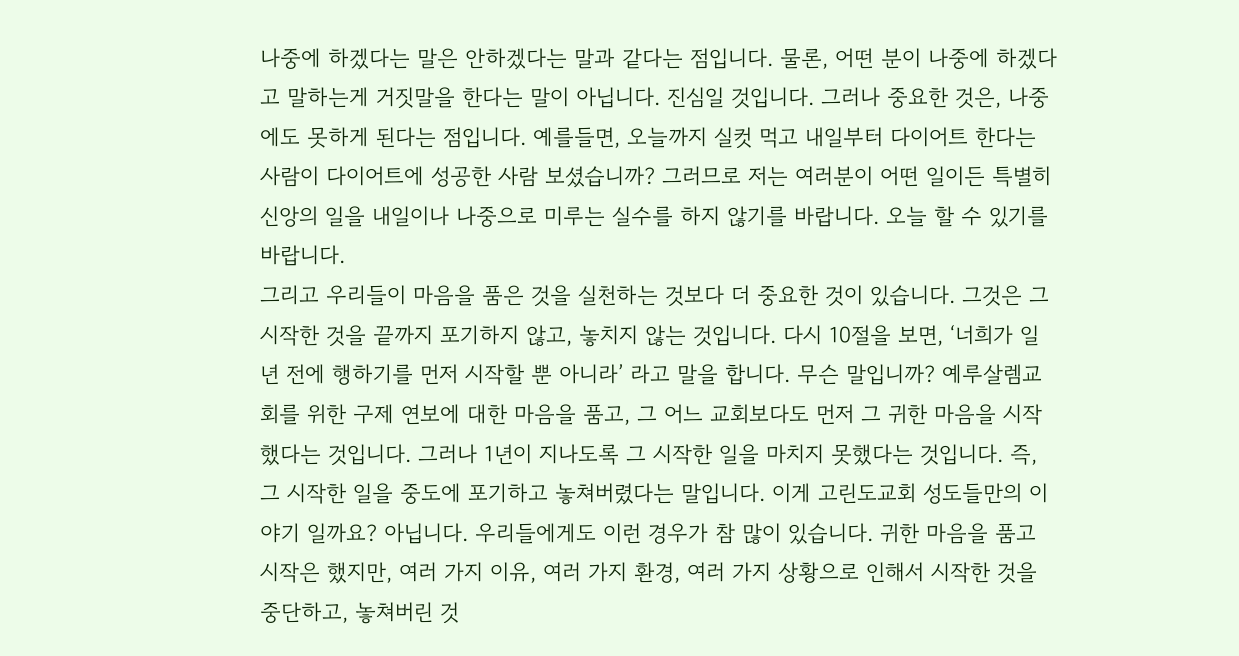나중에 하겠다는 말은 안하겠다는 말과 같다는 점입니다. 물론, 어떤 분이 나중에 하겠다고 말하는게 거짓말을 한다는 말이 아닙니다. 진심일 것입니다. 그러나 중요한 것은, 나중에도 못하게 된다는 점입니다. 예를들면, 오늘까지 실컷 먹고 내일부터 다이어트 한다는 사람이 다이어트에 성공한 사람 보셨습니까? 그러므로 저는 여러분이 어떤 일이든 특별히 신앙의 일을 내일이나 나중으로 미루는 실수를 하지 않기를 바랍니다. 오늘 할 수 있기를 바랍니다.
그리고 우리들이 마음을 품은 것을 실천하는 것보다 더 중요한 것이 있습니다. 그것은 그 시작한 것을 끝까지 포기하지 않고, 놓치지 않는 것입니다. 다시 10절을 보면, ‘너희가 일년 전에 행하기를 먼저 시작할 뿐 아니라’ 라고 말을 합니다. 무슨 말입니까? 예루살렘교회를 위한 구제 연보에 대한 마음을 품고, 그 어느 교회보다도 먼저 그 귀한 마음을 시작했다는 것입니다. 그러나 1년이 지나도록 그 시작한 일을 마치지 못했다는 것입니다. 즉, 그 시작한 일을 중도에 포기하고 놓쳐버렸다는 말입니다. 이게 고린도교회 성도들만의 이야기 일까요? 아닙니다. 우리들에게도 이런 경우가 참 많이 있습니다. 귀한 마음을 품고 시작은 했지만, 여러 가지 이유, 여러 가지 환경, 여러 가지 상황으로 인해서 시작한 것을 중단하고, 놓쳐버린 것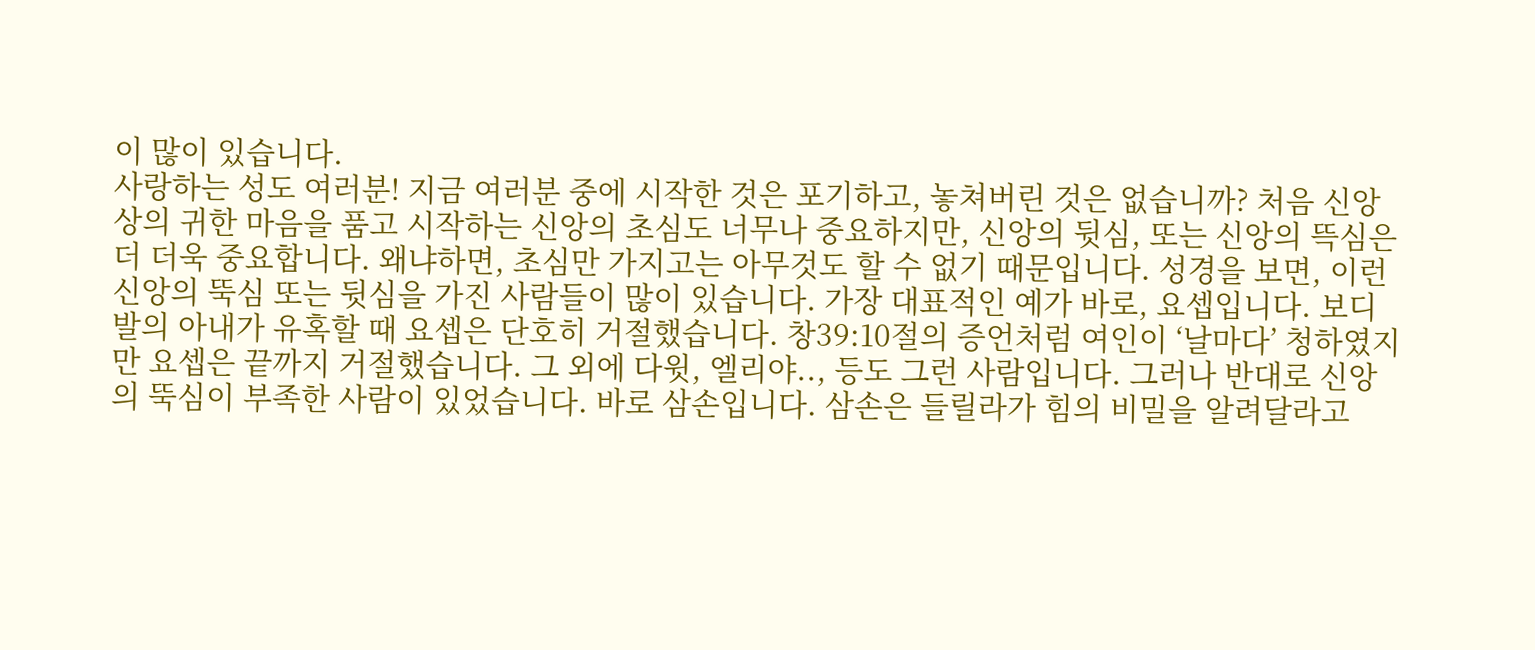이 많이 있습니다.
사랑하는 성도 여러분! 지금 여러분 중에 시작한 것은 포기하고, 놓쳐버린 것은 없습니까? 처음 신앙상의 귀한 마음을 품고 시작하는 신앙의 초심도 너무나 중요하지만, 신앙의 뒷심, 또는 신앙의 뜩심은 더 더욱 중요합니다. 왜냐하면, 초심만 가지고는 아무것도 할 수 없기 때문입니다. 성경을 보면, 이런 신앙의 뚝심 또는 뒷심을 가진 사람들이 많이 있습니다. 가장 대표적인 예가 바로, 요셉입니다. 보디발의 아내가 유혹할 때 요셉은 단호히 거절했습니다. 창39:10절의 증언처럼 여인이 ‘날마다’ 청하였지만 요셉은 끝까지 거절했습니다. 그 외에 다윗, 엘리야.., 등도 그런 사람입니다. 그러나 반대로 신앙의 뚝심이 부족한 사람이 있었습니다. 바로 삼손입니다. 삼손은 들릴라가 힘의 비밀을 알려달라고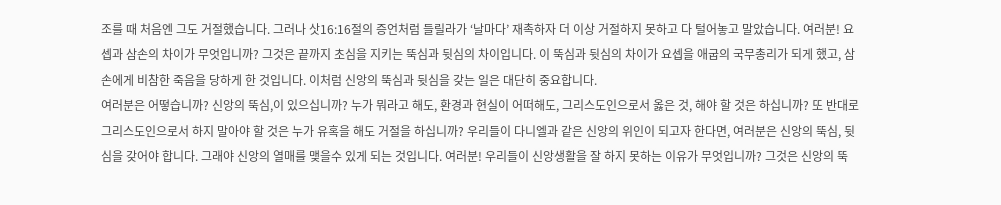조를 때 처음엔 그도 거절했습니다. 그러나 삿16:16절의 증언처럼 들릴라가 ‘날마다’ 재촉하자 더 이상 거절하지 못하고 다 털어놓고 말았습니다. 여러분! 요셉과 삼손의 차이가 무엇입니까? 그것은 끝까지 초심을 지키는 뚝심과 뒷심의 차이입니다. 이 뚝심과 뒷심의 차이가 요셉을 애굽의 국무총리가 되게 했고, 삼손에게 비참한 죽음을 당하게 한 것입니다. 이처럼 신앙의 뚝심과 뒷심을 갖는 일은 대단히 중요합니다.
여러분은 어떻습니까? 신앙의 뚝심,이 있으십니까? 누가 뭐라고 해도, 환경과 현실이 어떠해도, 그리스도인으로서 옳은 것, 해야 할 것은 하십니까? 또 반대로 그리스도인으로서 하지 말아야 할 것은 누가 유혹을 해도 거절을 하십니까? 우리들이 다니엘과 같은 신앙의 위인이 되고자 한다면, 여러분은 신앙의 뚝심, 뒷심을 갖어야 합니다. 그래야 신앙의 열매를 맺을수 있게 되는 것입니다. 여러분! 우리들이 신앙생활을 잘 하지 못하는 이유가 무엇입니까? 그것은 신앙의 뚝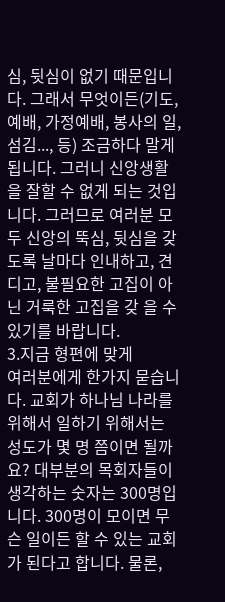심, 뒷심이 없기 때문입니다. 그래서 무엇이든(기도, 예배, 가정예배, 봉사의 일, 섬김..., 등) 조금하다 말게 됩니다. 그러니 신앙생활을 잘할 수 없게 되는 것입니다. 그러므로 여러분 모두 신앙의 뚝심, 뒷심을 갖도록 날마다 인내하고, 견디고, 불필요한 고집이 아닌 거룩한 고집을 갖 을 수 있기를 바랍니다.
3.지금 형편에 맞게
여러분에게 한가지 묻습니다. 교회가 하나님 나라를 위해서 일하기 위해서는 성도가 몇 명 쯤이면 될까요? 대부분의 목회자들이 생각하는 숫자는 300명입니다. 300명이 모이면 무슨 일이든 할 수 있는 교회가 된다고 합니다. 물론,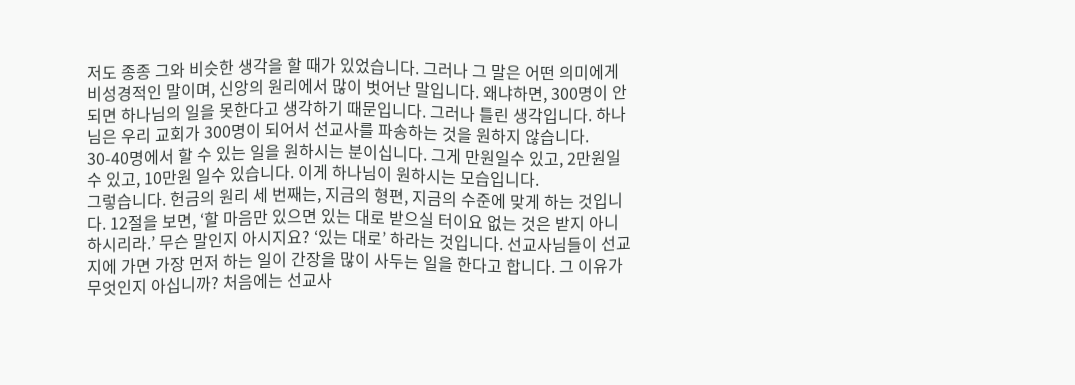저도 종종 그와 비슷한 생각을 할 때가 있었습니다. 그러나 그 말은 어떤 의미에게 비성경적인 말이며, 신앙의 원리에서 많이 벗어난 말입니다. 왜냐하면, 300명이 안되면 하나님의 일을 못한다고 생각하기 때문입니다. 그러나 틀린 생각입니다. 하나님은 우리 교회가 300명이 되어서 선교사를 파송하는 것을 원하지 않습니다. 30-40명에서 할 수 있는 일을 원하시는 분이십니다. 그게 만원일수 있고, 2만원일수 있고, 10만원 일수 있습니다. 이게 하나님이 원하시는 모습입니다.
그렇습니다. 헌금의 원리 세 번째는, 지금의 형편, 지금의 수준에 맞게 하는 것입니다. 12절을 보면, ‘할 마음만 있으면 있는 대로 받으실 터이요 없는 것은 받지 아니하시리라.’ 무슨 말인지 아시지요? ‘있는 대로’ 하라는 것입니다. 선교사님들이 선교지에 가면 가장 먼저 하는 일이 간장을 많이 사두는 일을 한다고 합니다. 그 이유가 무엇인지 아십니까? 처음에는 선교사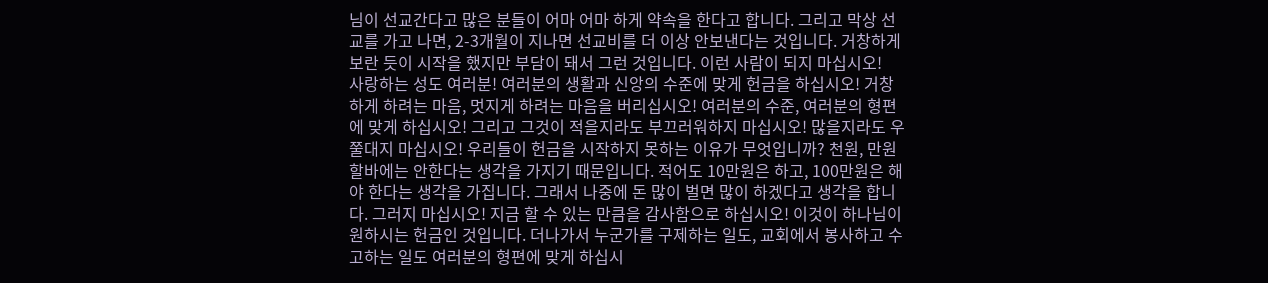님이 선교간다고 많은 분들이 어마 어마 하게 약속을 한다고 합니다. 그리고 막상 선교를 가고 나면, 2-3개월이 지나면 선교비를 더 이상 안보낸다는 것입니다. 거창하게 보란 듯이 시작을 했지만 부담이 돼서 그런 것입니다. 이런 사람이 되지 마십시오!
사랑하는 성도 여러분! 여러분의 생활과 신앙의 수준에 맞게 헌금을 하십시오! 거창하게 하려는 마음, 멋지게 하려는 마음을 버리십시오! 여러분의 수준, 여러분의 형편에 맞게 하십시오! 그리고 그것이 적을지라도 부끄러워하지 마십시오! 많을지라도 우쭐대지 마십시오! 우리들이 헌금을 시작하지 못하는 이유가 무엇입니까? 천원, 만원 할바에는 안한다는 생각을 가지기 때문입니다. 적어도 10만원은 하고, 100만원은 해야 한다는 생각을 가집니다. 그래서 나중에 돈 많이 벌면 많이 하겠다고 생각을 합니다. 그러지 마십시오! 지금 할 수 있는 만큼을 감사함으로 하십시오! 이것이 하나님이 원하시는 헌금인 것입니다. 더나가서 누군가를 구제하는 일도, 교회에서 봉사하고 수고하는 일도 여러분의 형편에 맞게 하십시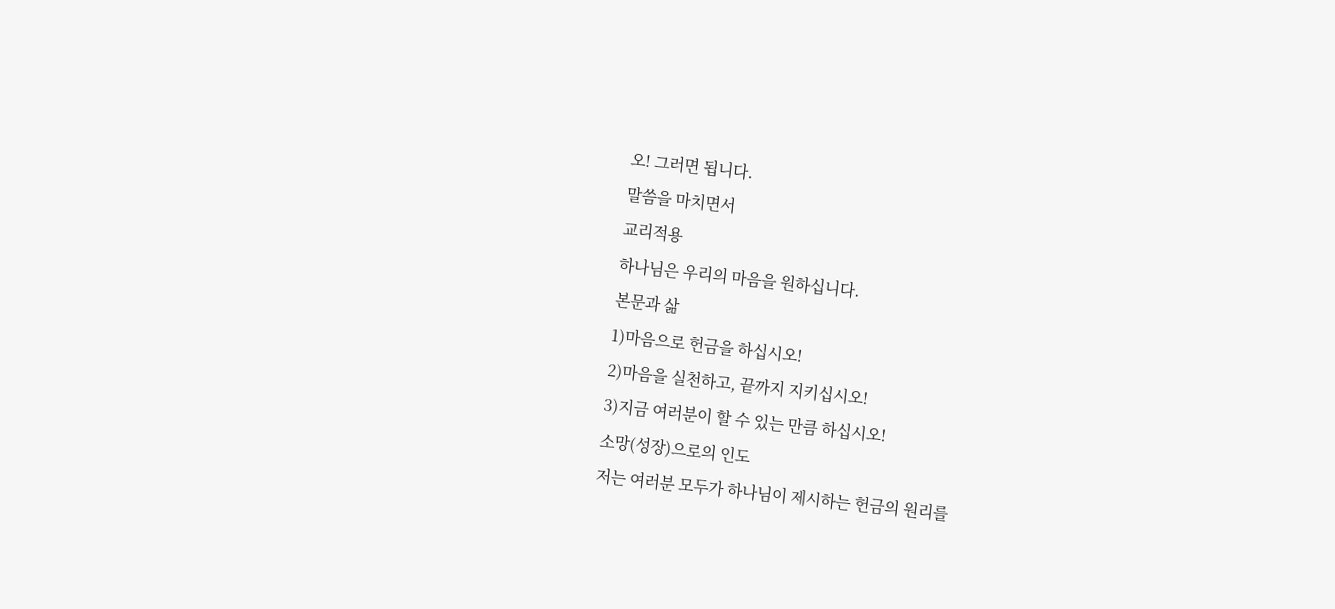오! 그러면 됩니다.
말씀을 마치면서
교리적용
하나님은 우리의 마음을 원하십니다.
본문과 삶
1)마음으로 헌금을 하십시오!
2)마음을 실천하고, 끝까지 지키십시오!
3)지금 여러분이 할 수 있는 만큼 하십시오!
소망(성장)으로의 인도
저는 여러분 모두가 하나님이 제시하는 헌금의 원리를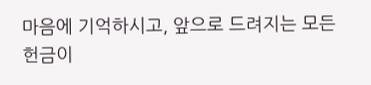마음에 기억하시고, 앞으로 드려지는 모든 헌금이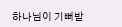하나님이 기뻐받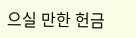으실 만한 헌금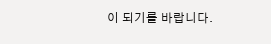이 되기를 바랍니다.